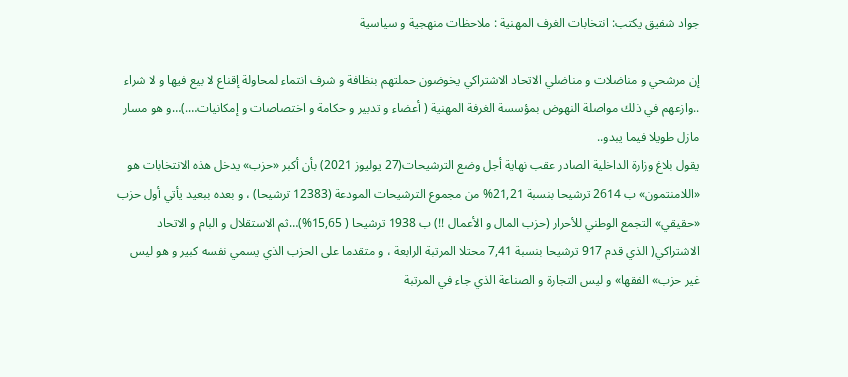جواد شفيق يكتب: انتخابات الغرف المهنية : ملاحظات منهجية و سياسية

إن مرشحي و مناضلات و مناضلي الاتحاد الاشتراكي يخوضون حملتهم بنظافة و شرف انتماء لمحاولة إقناع لا بيع فيها و لا شراء ..وازعهم في ذلك مواصلة النهوض بمؤسسة الغرفة المهنية ( أعضاء و تدبير و حكامة و اختصاصات و إمكانيات….)…و هو مسار مازل طويلا فيما يبدو..
يقول بلاغ وزارة الداخلية الصادر عقب نهاية أجل وضع الترشيحات(27 يوليوز 2021) بأن أكبر «حزب» يدخل هذه الانتخابات هو «اللامنتمون» ب 2614 ترشيحا بنسبة 21,21% من مجموع الترشيحات المودعة (12383 ترشيحا) ، و بعده ببعيد يأتي أول حزب «حقيقي» التجمع الوطني للأحرار (حزب المال و الأعمال !!) ب 1938 ترشيحا ( 15,65%)…ثم الاستقلال و البام و الاتحاد الاشتراكي( الذي قدم 917 ترشيحا بنسبة 7,41 محتلا المرتبة الرابعة ، و متقدما على الحزب الذي يسمي نفسه كبير و هو ليس غير حزب» الفقها» و ليس التجارة و الصناعة الذي جاء في المرتبة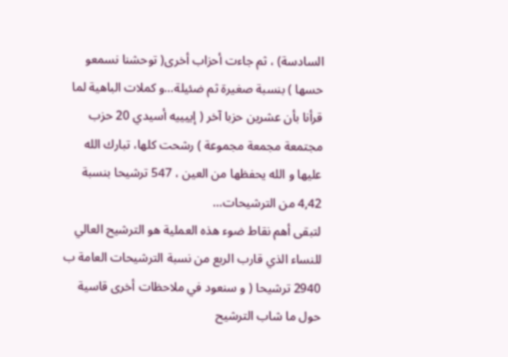السادسة) ، ثم جاءت أحزاب أخرى( توحشنا نسمعو حسها ) بنسبة صغيرة ثم ضئيلة…و كملات الباهية لما قرأنا بأن عشرين حزبا آخر ( إييييه أسيدي 20 حزب مجتمعة مجمعة مجموعة ) رشحت كلها، تبارك الله عليها و الله يحفظها من العين ، 547 ترشيحا بنسبة 4,42 من الترشيحات…
لتبقى أهم نقاط ضوء هذه العملية هو الترشيح العالي للنساء الذي قارب الربع من نسبة الترشيحات العامة ب 2940 ترشيحا ( و سنعود في ملاحظات أخرى قاسية حول ما شاب الترشيح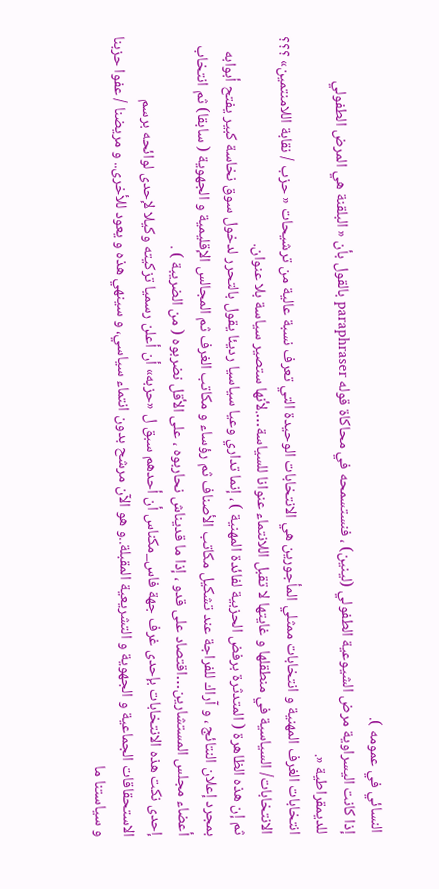النسائي في عمومه ).
إذا كانت اليسراوية مرض الشيوعية الطفولي (لينين) ، فنستسمحه في محاكاة قوله paraphraser بالقول بأن « البلقنة هي المرض الطفولي للديمقراطية «.
انتخابات الغرف المهنية و انتخابات ممثلي المأجورين هي الانتخابات الوحيدة التي تعرف نسبة عالية من ترشيحات « حزب / نقابة اللامنتمين» ؟؟؟
الانتخابات/ السياسية في منطقلها و غايتها لا تقبل اللانتماء عنوانا للسياسة….لأنها ستصير سياسة بلا عنوان.
ثم إن هذه الظاهرة ( المتدثرة برفض الحزبية لفائدة المهنية ) ، إنما تداري وعيا سياسيا رديئا يقول بالتحرر لدخول سوق نخاسة كبير يفتح أبوابه بمجرد إعلان النتائج ، و آراك للفراجة عند تشكيل مكاتب الأصناف ثم رؤساء و مكاتب الغرف ثم المجالس الإقليمية و الجهوية ( سابقا) ثم انتخاب أعضاء مجلس المستشارين…اقتصاد على قدو ، إذا ما قديناش نحاربوه ، على الأقل نضربوه ( من الضريبة ) .
إحدى نكت هذه الانتخابات بإحدى غرف جهة فاس_مكناس أن أحدهم سبق ل «حزبه» أن أعلن رسميا تزكيته وكيلا لإحدى لوائحه برسم الاستحقاقات الجماعية و الجهوية و التشريعية المقبلة..و هو الآن مرشح بدون انتماء سياسي، و سينهي هذه و يعود للأخرى.. و مريضنا / عفوا حزبنا و سياستنا ما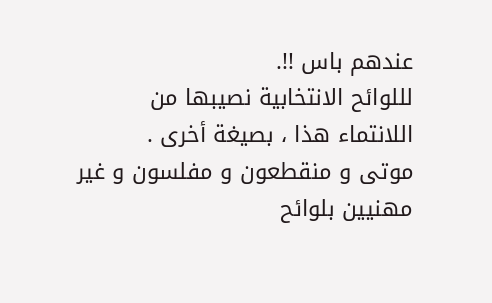عندهم باس !!.
لللوائح الانتخابية نصيبها من اللانتماء هذا ، بصيغة أخرى .
موتى و منقطعون و مفلسون و غير مهنيين بلوائح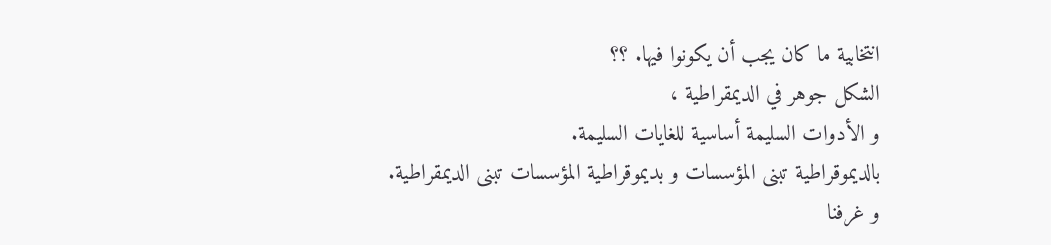انتخابية ما كان يجب أن يكونوا فيها. ؟؟
الشكل جوهر في الديمقراطية ،
و الأدوات السليمة أساسية للغايات السليمة.
بالديموقراطية تبنى المؤسسات و بديموقراطية المؤسسات تبنى الديمقراطية.
و غرفنا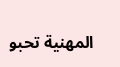المهنية تحبو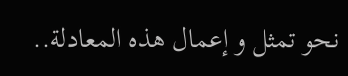نحو تمثل و إعمال هذه المعادلة..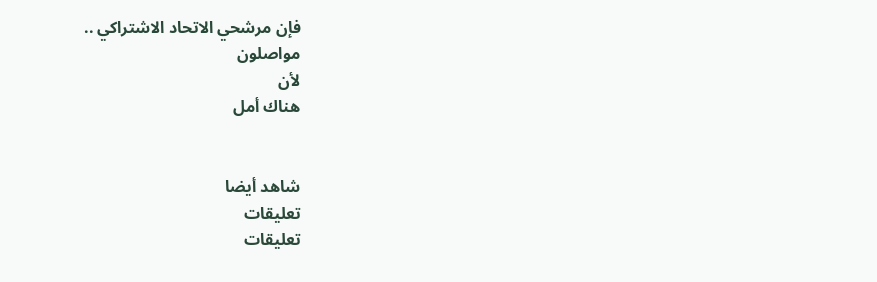فإن مرشحي الاتحاد الاشتراكي ..
مواصلون
لأن
هناك أمل


شاهد أيضا
تعليقات
تعليقات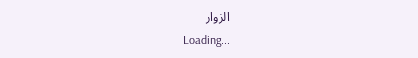الزوار
Loading...